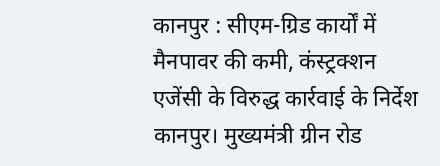कानपुर : सीएम-ग्रिड कार्यों में मैनपावर की कमी, कंस्ट्रक्शन एजेंसी के विरुद्ध कार्रवाई के निर्देश
कानपुर। मुख्यमंत्री ग्रीन रोड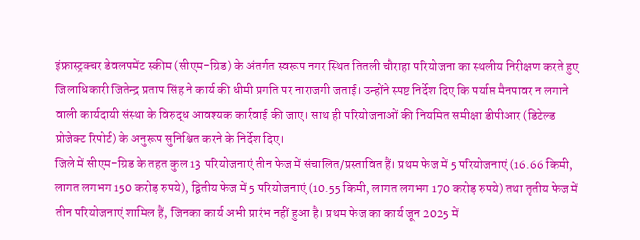इंफ्रास्ट्रक्चर डेवलपमेंट स्कीम (सीएम-ग्रिड) के अंतर्गत स्वरूप नगर स्थित तितली चौराहा परियोजना का स्थलीय निरीक्षण करते हुए जिलाधिकारी जितेन्द्र प्रताप सिंह ने कार्य की धीमी प्रगति पर नाराजगी जताई। उन्होंने स्पष्ट निर्देश दिए कि पर्याप्त मैनपावर न लगाने वाली कार्यदायी संस्था के विरुद्ध आवश्यक कार्रवाई की जाए। साथ ही परियोजनाओं की नियमित समीक्षा डीपीआर (डिटेल्ड प्रोजेक्ट रिपोर्ट) के अनुरूप सुनिश्चित करने के निर्देश दिए।
जिले में सीएम-ग्रिड के तहत कुल 13 परियोजनाएं तीन फेज में संचालित/प्रस्तावित हैं। प्रथम फेज में 5 परियोजनाएं (16.66 किमी, लागत लगभग 150 करोड़ रुपये), द्वितीय फेज में 5 परियोजनाएं (10.55 किमी, लागत लगभग 170 करोड़ रुपये) तथा तृतीय फेज में तीन परियोजनाएं शामिल हैं, जिनका कार्य अभी प्रारंभ नहीं हुआ है। प्रथम फेज का कार्य जून 2025 में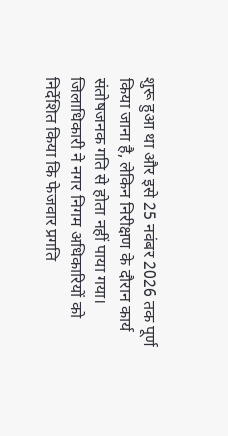शुरू हुआ था और इसे 25 नवंबर 2026 तक पूर्ण किया जाना है, लेकिन निरीक्षण के दौरान कार्य संतोषजनक गति से होता नहीं पाया गया।
जिलाधिकारी ने नगर निगम अधिकारियों को निर्देशित किया कि फेजवार प्रगति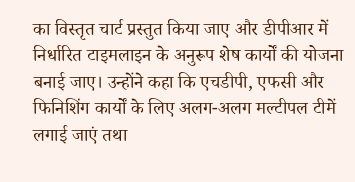का विस्तृत चार्ट प्रस्तुत किया जाए और डीपीआर में निर्धारित टाइमलाइन के अनुरूप शेष कार्यों की योजना बनाई जाए। उन्होंने कहा कि एचडीपी, एफसी और फिनिशिंग कार्यों के लिए अलग-अलग मल्टीपल टीमें लगाई जाएं तथा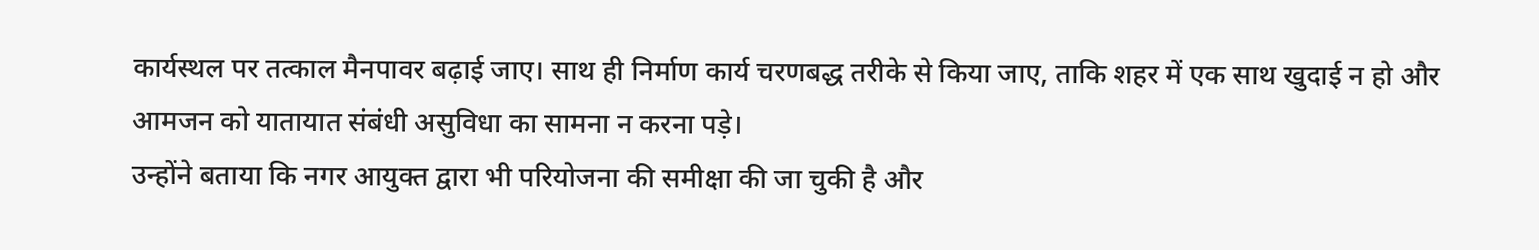कार्यस्थल पर तत्काल मैनपावर बढ़ाई जाए। साथ ही निर्माण कार्य चरणबद्ध तरीके से किया जाए, ताकि शहर में एक साथ खुदाई न हो और आमजन को यातायात संबंधी असुविधा का सामना न करना पड़े।
उन्होंने बताया कि नगर आयुक्त द्वारा भी परियोजना की समीक्षा की जा चुकी है और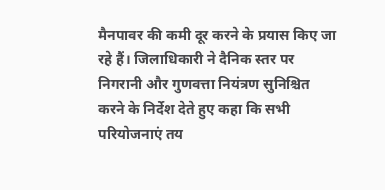मैनपावर की कमी दूर करने के प्रयास किए जा रहे हैं। जिलाधिकारी ने दैनिक स्तर पर निगरानी और गुणवत्ता नियंत्रण सुनिश्चित करने के निर्देश देते हुए कहा कि सभी परियोजनाएं तय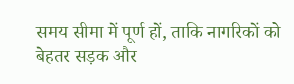समय सीमा में पूर्ण हों, ताकि नागरिकों को बेहतर सड़क और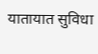यातायात सुविधा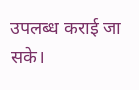उपलब्ध कराई जा सके।